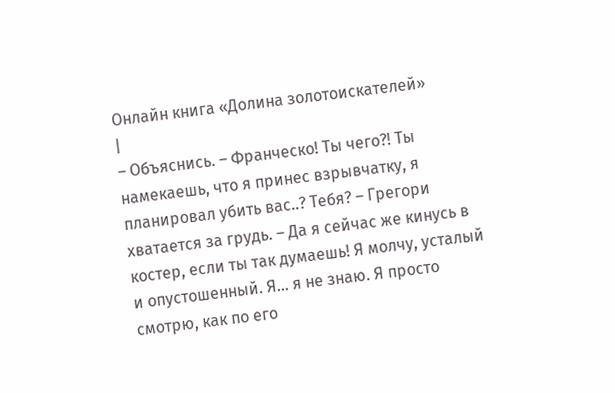Онлайн книга «Долина золотоискателей»
|
– Объяснись. – Франческо! Ты чего?! Ты намекаешь, что я принес взрывчатку, я планировал убить вас..? Тебя? – Грегори хватается за грудь. – Да я сейчас же кинусь в костер, если ты так думаешь! Я молчу, усталый и опустошенный. Я… я не знаю. Я просто смотрю, как по его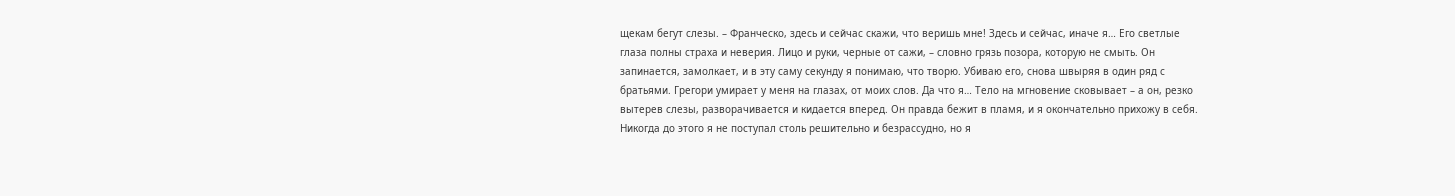щекам бегут слезы. – Франческо, здесь и сейчас скажи, что веришь мне! Здесь и сейчас, иначе я… Его светлые глаза полны страха и неверия. Лицо и руки, черные от сажи, – словно грязь позора, которую не смыть. Он запинается, замолкает, и в эту саму секунду я понимаю, что творю. Убиваю его, снова швыряя в один ряд с братьями. Грегори умирает у меня на глазах, от моих слов. Да что я… Тело на мгновение сковывает – а он, резко вытерев слезы, разворачивается и кидается вперед. Он правда бежит в пламя, и я окончательно прихожу в себя. Никогда до этого я не поступал столь решительно и безрассудно, но я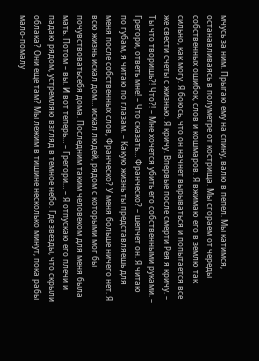мчусь за ним. Прыгаю ему на спину, валю в пепел. Мы катимся, останавливаясь в полуметре от кострища. Мы сгораем от череды собственных ошибок, слов и кошмаров. Я вжимаю его в землю так сильно, как могу. Я боюсь, что он начнет вырываться и попытается все же свести счеты с жизнью. Я кричу. Впервые после смерти Рея я кричу. – Ты что творишь?! Что?! – Мне хочется убить его собственными руками. – Грегори, ответь мне! – Что сказать… Франческо? – шепчет он. Я читаю по губам, я читаю по глазам. – Какую жизнь ты представляешь для меня после собственных слов, Франческо? У меня больше ничего нет. Я всю жизнь искал дом… искал людей, рядом с которыми мог бы почувствоватьсебя дома. Последним таким человеком для меня была мать. Потом – вы. И вот теперь… – Грегори… – Я отпускаю его плечи и падаю рядом, устремляю взгляд в темное небо. Где звезды, что скрыли облака? Они еще там? Мы лежим в тишине несколько минут, пока рабы мало-помалу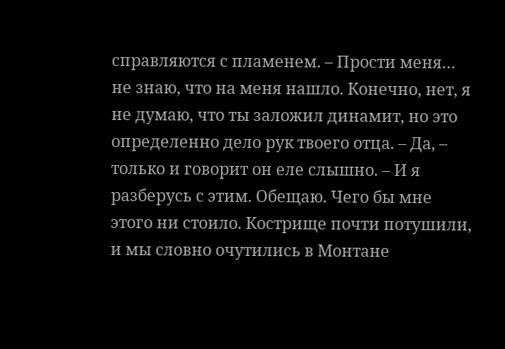справляются с пламенем. – Прости меня… не знаю, что на меня нашло. Конечно, нет, я не думаю, что ты заложил динамит, но это определенно дело рук твоего отца. – Да, – только и говорит он еле слышно. – И я разберусь с этим. Обещаю. Чего бы мне этого ни стоило. Кострище почти потушили, и мы словно очутились в Монтане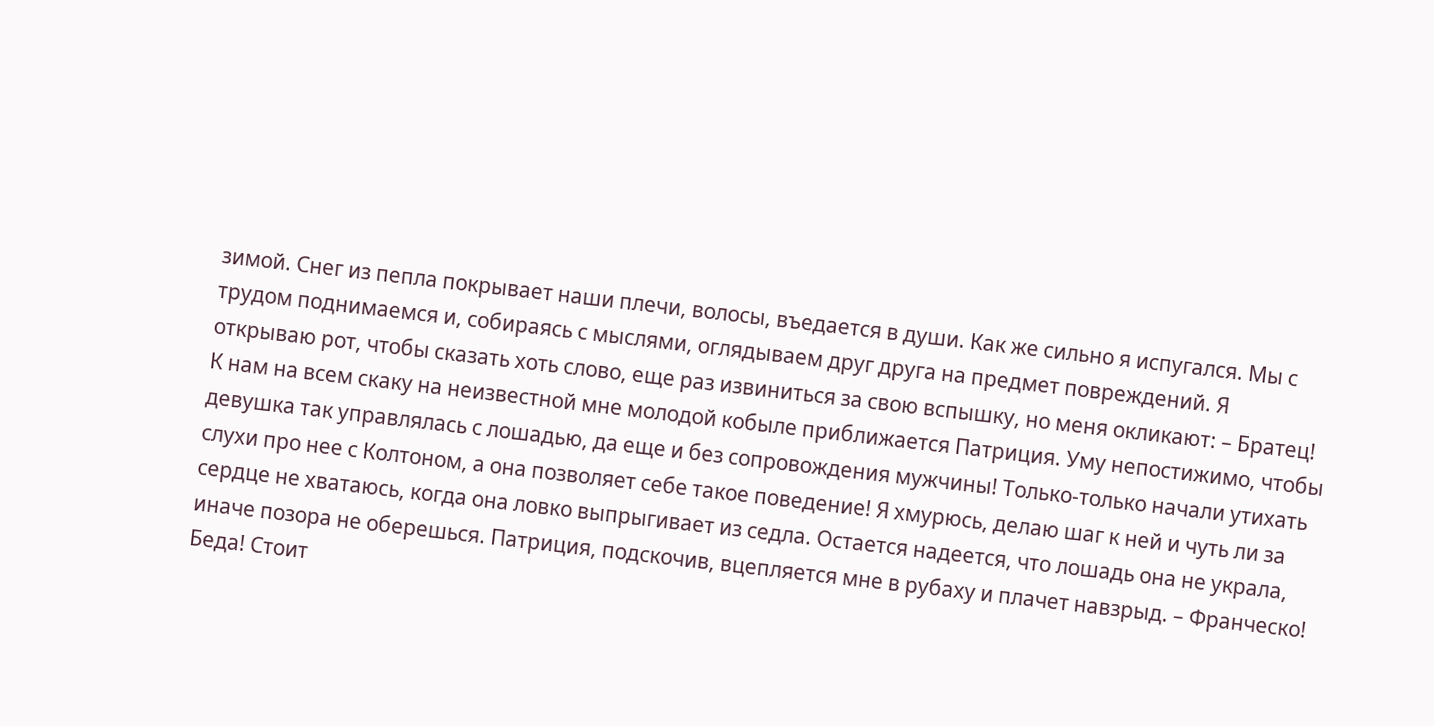зимой. Снег из пепла покрывает наши плечи, волосы, въедается в души. Как же сильно я испугался. Мы с трудом поднимаемся и, собираясь с мыслями, оглядываем друг друга на предмет повреждений. Я открываю рот, чтобы сказать хоть слово, еще раз извиниться за свою вспышку, но меня окликают: – Братец! К нам на всем скаку на неизвестной мне молодой кобыле приближается Патриция. Уму непостижимо, чтобы девушка так управлялась с лошадью, да еще и без сопровождения мужчины! Только-только начали утихать слухи про нее с Колтоном, а она позволяет себе такое поведение! Я хмурюсь, делаю шаг к ней и чуть ли за сердце не хватаюсь, когда она ловко выпрыгивает из седла. Остается надеется, что лошадь она не украла, иначе позора не оберешься. Патриция, подскочив, вцепляется мне в рубаху и плачет навзрыд. – Франческо! Беда! Стоит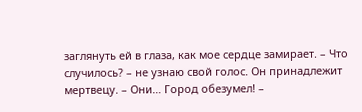заглянуть ей в глаза, как мое сердце замирает. – Что случилось? – не узнаю свой голос. Он принадлежит мертвецу. – Они… Город обезумел! –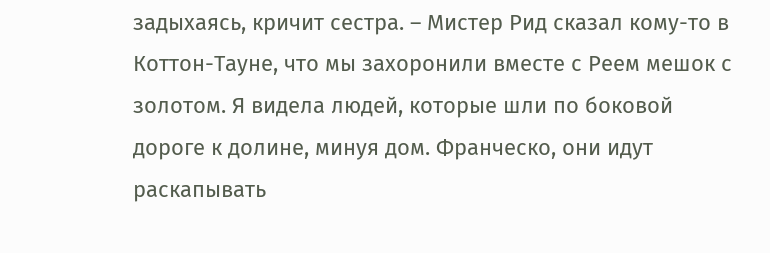задыхаясь, кричит сестра. – Мистер Рид сказал кому-то в Коттон-Тауне, что мы захоронили вместе с Реем мешок с золотом. Я видела людей, которые шли по боковой дороге к долине, минуя дом. Франческо, они идут раскапывать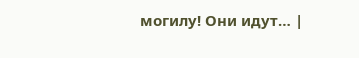могилу! Они идут… |